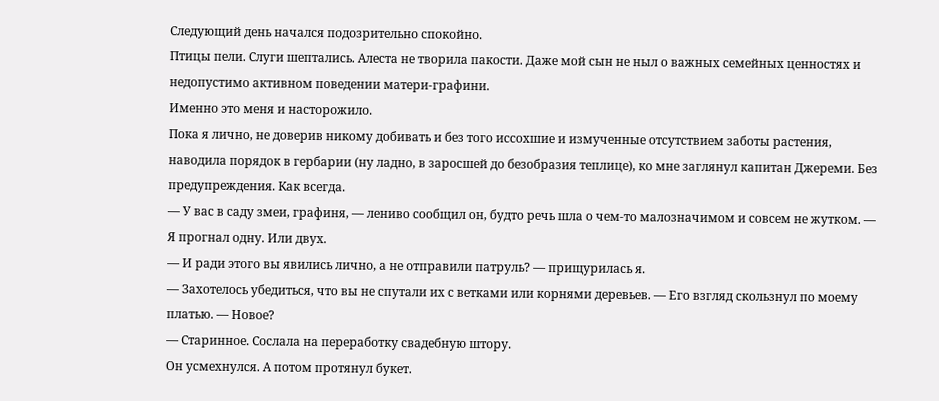Следующий день начался подозрительно спокойно.
Птицы пели. Слуги шептались. Алеста не творила пакости. Даже мой сын не ныл о важных семейных ценностях и недопустимо активном поведении матери-графини.
Именно это меня и насторожило.
Пока я лично, не доверив никому добивать и без того иссохшие и измученные отсутствием заботы растения, наводила порядок в гербарии (ну ладно, в заросшей до безобразия теплице), ко мне заглянул капитан Джереми. Без предупреждения. Как всегда.
— У вас в саду змеи, графиня, — лениво сообщил он, будто речь шла о чем-то малозначимом и совсем не жутком. — Я прогнал одну. Или двух.
— И ради этого вы явились лично, а не отправили патруль? — прищурилась я.
— Захотелось убедиться, что вы не спутали их с ветками или корнями деревьев. — Его взгляд скользнул по моему платью. — Новое?
— Старинное. Сослала на переработку свадебную штору.
Он усмехнулся. А потом протянул букет.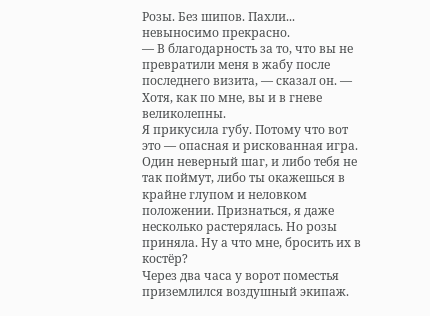Розы. Без шипов. Пахли... невыносимо прекрасно.
— В благодарность за то, что вы не превратили меня в жабу после последнего визита, — сказал он. — Хотя, как по мне, вы и в гневе великолепны.
Я прикусила губу. Потому что вот это — опасная и рискованная игра. Один неверный шаг, и либо тебя не так поймут, либо ты окажешься в крайне глупом и неловком положении. Признаться, я даже несколько растерялась. Но розы приняла. Ну а что мне, бросить их в костёр?
Через два часа у ворот поместья приземлился воздушный экипаж.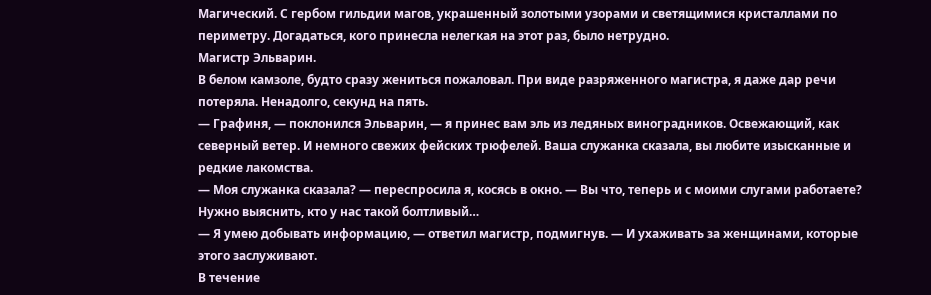Магический. С гербом гильдии магов, украшенный золотыми узорами и светящимися кристаллами по периметру. Догадаться, кого принесла нелегкая на этот раз, было нетрудно.
Магистр Эльварин.
В белом камзоле, будто сразу жениться пожаловал. При виде разряженного магистра, я даже дар речи потеряла. Ненадолго, секунд на пять.
— Графиня, — поклонился Эльварин, — я принес вам эль из ледяных виноградников. Освежающий, как северный ветер. И немного свежих фейских трюфелей. Ваша служанка сказала, вы любите изысканные и редкие лакомства.
— Моя служанка сказала? — переспросила я, косясь в окно. — Вы что, теперь и с моими слугами работаете? Нужно выяснить, кто у нас такой болтливый…
— Я умею добывать информацию, — ответил магистр, подмигнув. — И ухаживать за женщинами, которые этого заслуживают.
В течение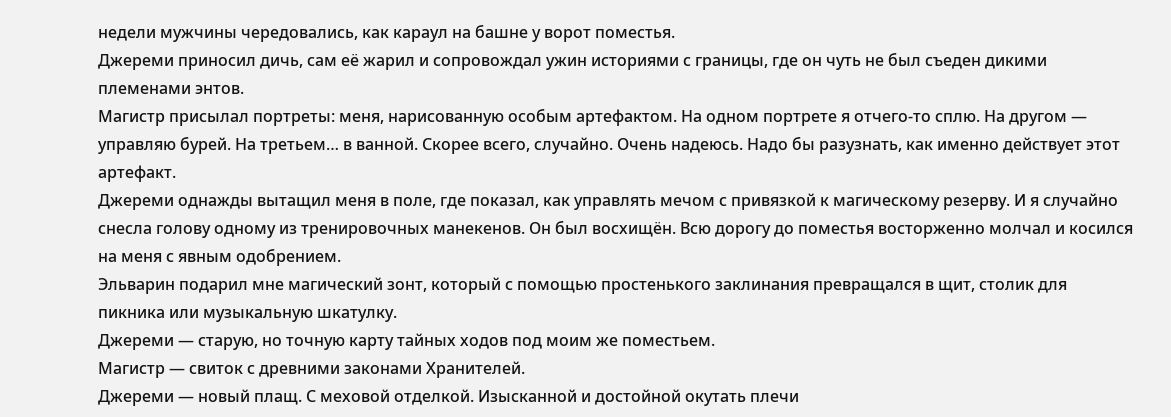недели мужчины чередовались, как караул на башне у ворот поместья.
Джереми приносил дичь, сам её жарил и сопровождал ужин историями с границы, где он чуть не был съеден дикими племенами энтов.
Магистр присылал портреты: меня, нарисованную особым артефактом. На одном портрете я отчего-то сплю. На другом — управляю бурей. На третьем… в ванной. Скорее всего, случайно. Очень надеюсь. Надо бы разузнать, как именно действует этот артефакт.
Джереми однажды вытащил меня в поле, где показал, как управлять мечом с привязкой к магическому резерву. И я случайно снесла голову одному из тренировочных манекенов. Он был восхищён. Всю дорогу до поместья восторженно молчал и косился на меня с явным одобрением.
Эльварин подарил мне магический зонт, который с помощью простенького заклинания превращался в щит, столик для пикника или музыкальную шкатулку.
Джереми — старую, но точную карту тайных ходов под моим же поместьем.
Магистр — свиток с древними законами Хранителей.
Джереми — новый плащ. С меховой отделкой. Изысканной и достойной окутать плечи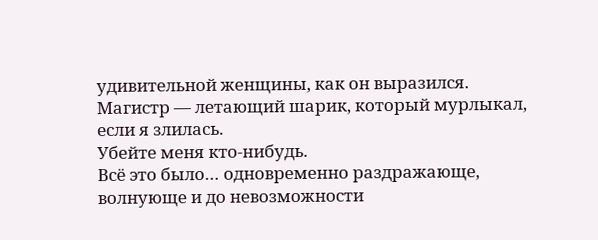удивительной женщины, как он выразился.
Магистр — летающий шарик, который мурлыкал, если я злилась.
Убейте меня кто-нибудь.
Всё это было… одновременно раздражающе, волнующе и до невозможности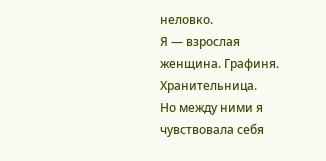неловко.
Я — взрослая женщина. Графиня. Хранительница.
Но между ними я чувствовала себя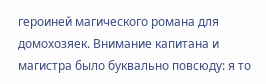героиней магического романа для домохозяек. Внимание капитана и магистра было буквально повсюду: я то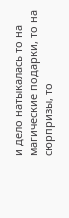и дело натыкалась то на магические подарки, то на сюрпризы, то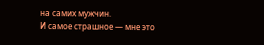на самих мужчин.
И самое страшное — мне это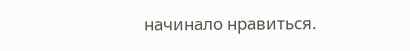начинало нравиться.